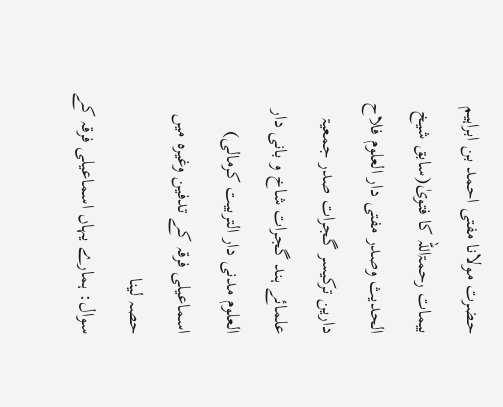حضرت مولانا مفتی احمد بن ابراہیم بیمات رحمۃاللہ کا فتویٰ(سابق شیخ الحدیث وصدر مفتی دار العلوم فلاح دارین ترکیسر گجرات صدر جمعیۃ علمائے ہند گجرات شاخ و بانی دار العلوم مدنی دار التربیت کرمالی) اسماعیلی فرقہ کے تدفین وغیرہ میں حصہ لینا
سوال: ہمارے یہاں اسماعیلی فرقہ کے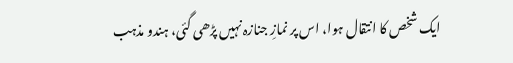ایک شخص کا انتقال ہوا، اس پر نمازِ جنازہ نہیں پڑھی گئی، ہندو مذہب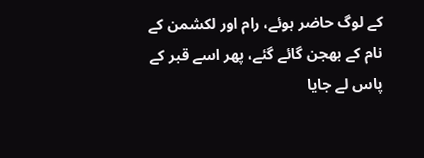کے لوگ حاضر ہوئے، رام اور لکشمن کے نام کے بھجن گائے گئے، پھر اسے قبر کے پاس لے جایا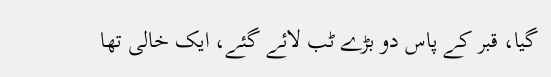گیا، قبر کے پاس دو بڑے ٹب لائے گئے، ایک خالی تھا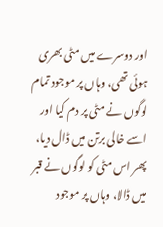اور دوسرے میں مٹی بھری ہوئی تھی، وہاں پر موجود تمام لوگوں نے مٹی پر دم کیا اور اسے خالی برتن میں ڈال دیا، پھر اس مٹی کو لوگوں نے قبر میں ڈالا، وہاں پر موجود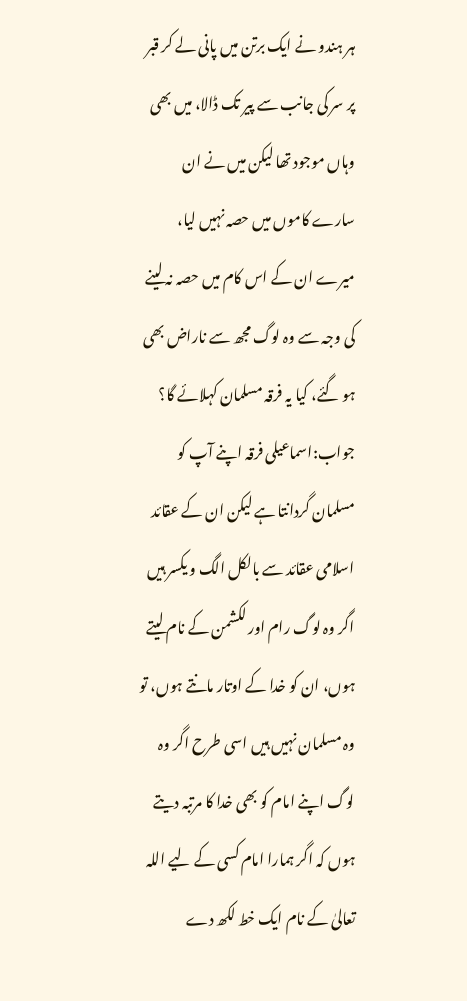ہر ہندو نے ایک برتن میں پانی لے کر قبر پر سر کی جانب سے پیر تک ڈالا، میں بھی وہاں موجود تھا لیکن میں نے ان سارے کاموں میں حصہ نہیں لیا، میرے ان کے اس کام میں حصہ نہ لینے کی وجہ سے وہ لوگ مجھ سے ناراض بھی ہو گئے، کیا یہ فرقہ مسلمان کہلائے گا؟
جواب:اسماعیلی فرقہ اپنے آپ کو مسلمان گردانتا ہے لیکن ان کے عقائد اسلامی عقائد سے بالکل الگ و یکسر ہیں اگر وہ لوگ رام اور لکشمن کے نام لیتے ہوں، ان کو خدا کے اوتار مانتے ہوں، تو وہ مسلمان نہیں ہیں اسی طرح اگر وہ لوگ اپنے امام کو بھی خدا کا مرتبہ دیتے ہوں کہ اگر ہمارا امام کسی کے لیے اللہ تعالیٰ کے نام ایک خط لکھ دے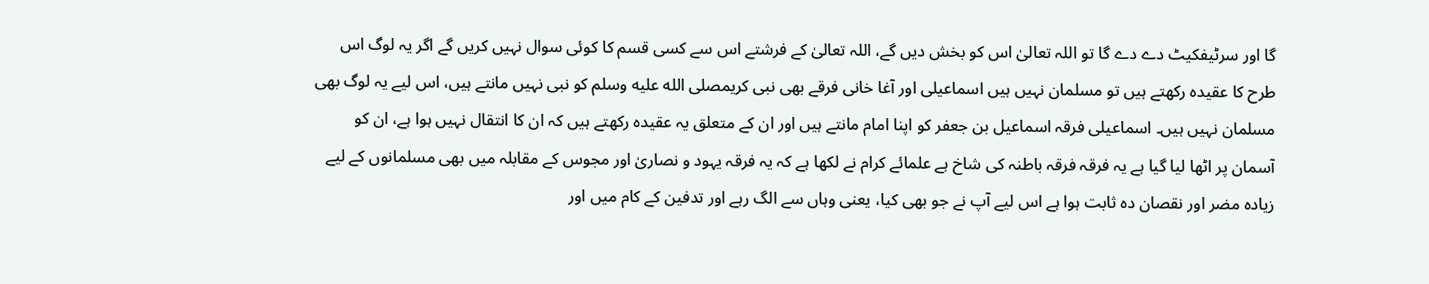گا اور سرٹیفکیٹ دے دے گا تو اللہ تعالیٰ اس کو بخش دیں گے، اللہ تعالیٰ کے فرشتے اس سے کسی قسم کا کوئی سوال نہیں کریں گے اگر یہ لوگ اس طرح کا عقیدہ رکھتے ہیں تو مسلمان نہیں ہیں اسماعیلی اور آغا خانی فرقے بھی نبی کریمصلى الله عليه وسلم کو نبی نہیں مانتے ہیں، اس لیے یہ لوگ بھی مسلمان نہیں ہیں۔ اسماعیلی فرقہ اسماعیل بن جعفر کو اپنا امام مانتے ہیں اور ان کے متعلق یہ عقیدہ رکھتے ہیں کہ ان کا انتقال نہیں ہوا ہے، ان کو آسمان پر اٹھا لیا گیا ہے یہ فرقہ فرقہ باطنہ کی شاخ ہے علمائے کرام نے لکھا ہے کہ یہ فرقہ یہود و نصاریٰ اور مجوس کے مقابلہ میں بھی مسلمانوں کے لیے زیادہ مضر اور نقصان دہ ثابت ہوا ہے اس لیے آپ نے جو بھی کیا، یعنی وہاں سے الگ رہے اور تدفین کے کام میں اور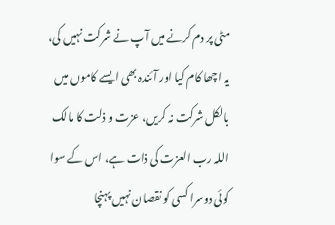مٹی پر دم کرنے میں آپ نے شرکت نہیں کی، یہ اچھا کام کیا اور آئندہ بھی ایسے کاموں میں بالکل شرکت نہ کریں، عزت و ذلت کا مالک اللہ رب العزت کی ذات ہے، اس کے سوا کوئی دوسرا کسی کو نقصان نہیں پہنچا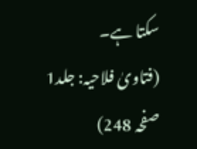سکتا ہے۔
(فتاویٰ فلاحیہ: جلد1 صفحہ 248)